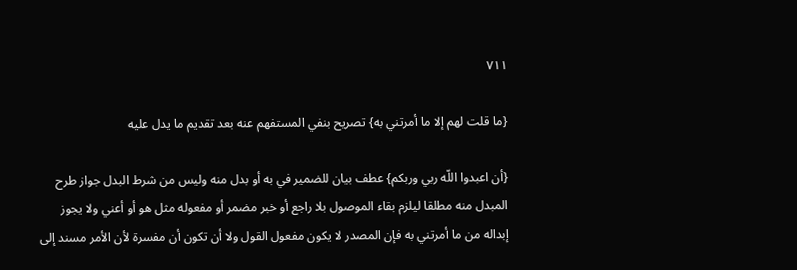٧١١

{ما قلت لهم إلا ما أمرتني به} تصريح بنفي المستفهم عنه بعد تقديم ما يدل عليه

{أن اعبدوا اللّه ربي وربكم} عطف بيان للضمير في به أو بدل منه وليس من شرط البدل جواز طرح المبدل منه مطلقا ليلزم بقاء الموصول بلا راجع أو خبر مضمر أو مفعوله مثل هو أو أعني ولا يجوز إبداله من ما أمرتني به فإن المصدر لا يكون مفعول القول ولا أن تكون أن مفسرة لأن الأمر مسند إلى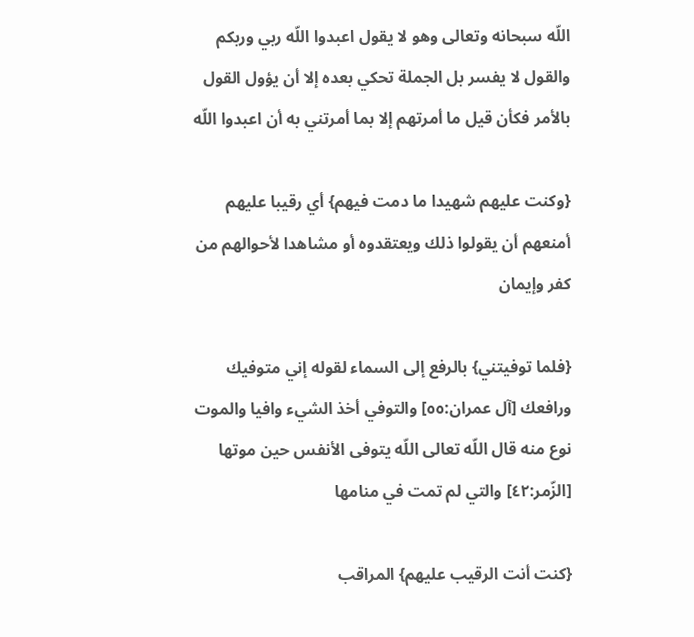اللّه سبحانه وتعالى وهو لا يقول اعبدوا اللّه ربي وربكم والقول لا يفسر بل الجملة تحكي بعده إلا أن يؤول القول بالأمر فكأن قيل ما أمرتهم إلا بما أمرتني به أن اعبدوا اللّه

{وكنت عليهم شهيدا ما دمت فيهم} أي رقيبا عليهم أمنعهم أن يقولوا ذلك ويعتقدوه أو مشاهدا لأحوالهم من كفر وإيمان

{فلما توفيتني} بالرفع إلى السماء لقوله إني متوفيك ورافعك [آل عمران:٥٥] والتوفي أخذ الشيء وافيا والموت نوع منه قال اللّه تعالى اللّه يتوفى الأنفس حين موتها [الزّمر:٤٢] والتي لم تمت في منامها

{كنت أنت الرقيب عليهم} المراقب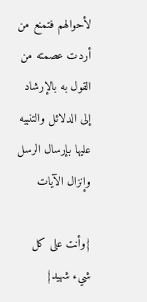لأحوالهم فتمنع من أردت عصمته من القول به بالإرشاد إلى الدلائل والتنبيه عليها بإرسال الرسل وإنزال الآيات

{وأنت على كل شيء شهيد}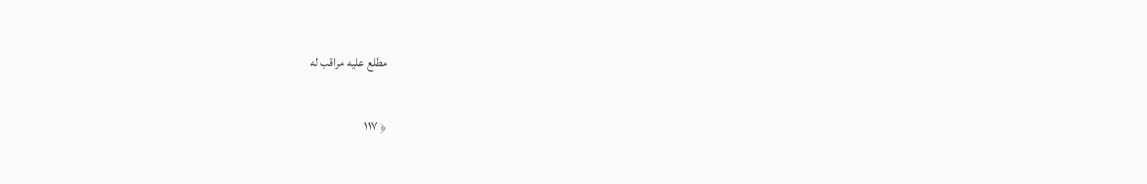مطلع عليه مراقب له

﴿ ١١٧